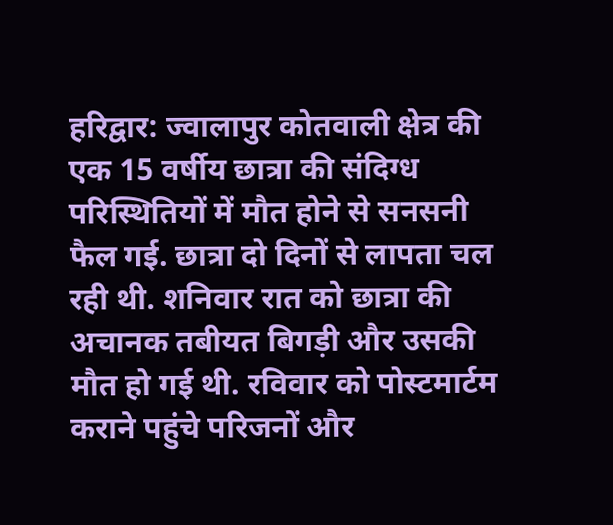हरिद्वार: ज्वालापुर कोतवाली क्षेत्र की एक 15 वर्षीय छात्रा की संदिग्ध परिस्थितियों में मौत होने से सनसनी फैल गई. छात्रा दो दिनों से लापता चल रही थी. शनिवार रात को छात्रा की अचानक तबीयत बिगड़ी और उसकी मौत हो गई थी. रविवार को पोस्टमार्टम कराने पहुंचे परिजनों और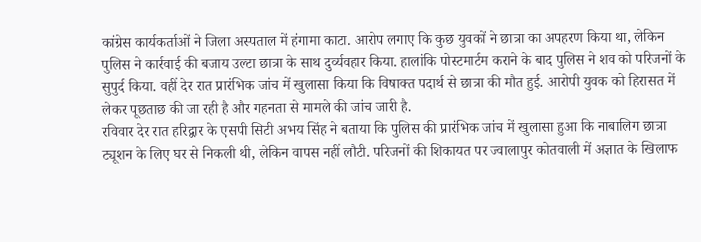कांग्रेस कार्यकर्ताओं ने जिला अस्पताल में हंगामा काटा. आरोप लगाए कि कुछ युवकों ने छात्रा का अपहरण किया था, लेकिन पुलिस ने कार्रवाई की बजाय उल्टा छात्रा के साथ दुर्व्यवहार किया. हालांकि पोस्टमार्टम कराने के बाद पुलिस ने शव को परिजनों के सुपुर्द किया. वहीं देर रात प्रारंभिक जांच में खुलासा किया कि विषाक्त पदार्थ से छात्रा की मौत हुई. आरोपी युवक को हिरासत में लेकर पूछताछ की जा रही है और गहनता से मामले की जांच जारी है.
रविवार देर रात हरिद्वार के एसपी सिटी अभय सिंह ने बताया कि पुलिस की प्रारंभिक जांच में खुलासा हुआ कि नाबालिग छात्रा ट्यूशन के लिए घर से निकली थी, लेकिन वापस नहीं लौटी. परिजनों की शिकायत पर ज्वालापुर कोतवाली में अज्ञात के खिलाफ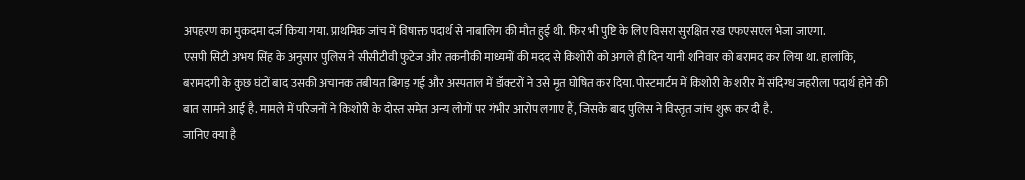अपहरण का मुकदमा दर्ज किया गया. प्राथमिक जांच में विषाक्त पदार्थ से नाबालिग की मौत हुई थी. फिर भी पुष्टि के लिए विसरा सुरक्षित रख एफएसएल भेजा जाएगा.
एसपी सिटी अभय सिंह के अनुसार पुलिस ने सीसीटीवी फुटेज और तकनीकी माध्यमों की मदद से किशोरी को अगले ही दिन यानी शनिवार को बरामद कर लिया था. हालांकि, बरामदगी के कुछ घंटों बाद उसकी अचानक तबीयत बिगड़ गई और अस्पताल में डॉक्टरों ने उसे मृत घोषित कर दिया. पोस्टमार्टम में किशोरी के शरीर में संदिग्ध जहरीला पदार्थ होने की बात सामने आई है. मामले में परिजनों ने किशोरी के दोस्त समेत अन्य लोगों पर गंभीर आरोप लगाए हैं, जिसके बाद पुलिस ने विस्तृत जांच शुरू कर दी है.
जानिए क्या है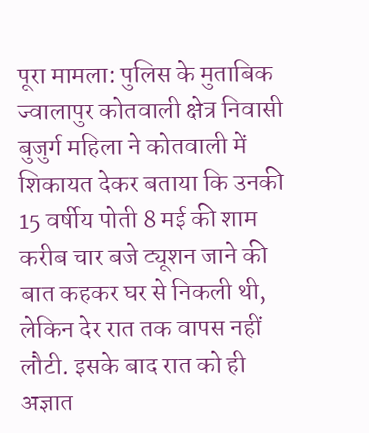पूरा मामला: पुलिस के मुताबिक ज्वालापुर कोतवाली क्षेत्र निवासी बुजुर्ग महिला ने कोतवाली में शिकायत देकर बताया कि उनकी 15 वर्षीय पोती 8 मई की शाम करीब चार बजे ट्यूशन जाने की बात कहकर घर से निकली थी, लेकिन देर रात तक वापस नहीं लौटी. इसके बाद रात को ही अज्ञात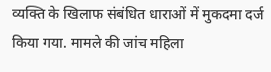व्यक्ति के खिलाफ संबंधित धाराओं में मुकदमा दर्ज किया गया. मामले की जांच महिला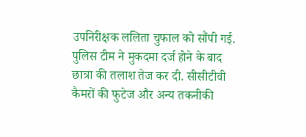उपनिरीक्षक ललिता चुफाल को सौंपी गई.
पुलिस टीम ने मुकदमा दर्ज होने के बाद छात्रा की तलाश तेज कर दी. सीसीटीवी कैमरों की फुटेज और अन्य तकनीकी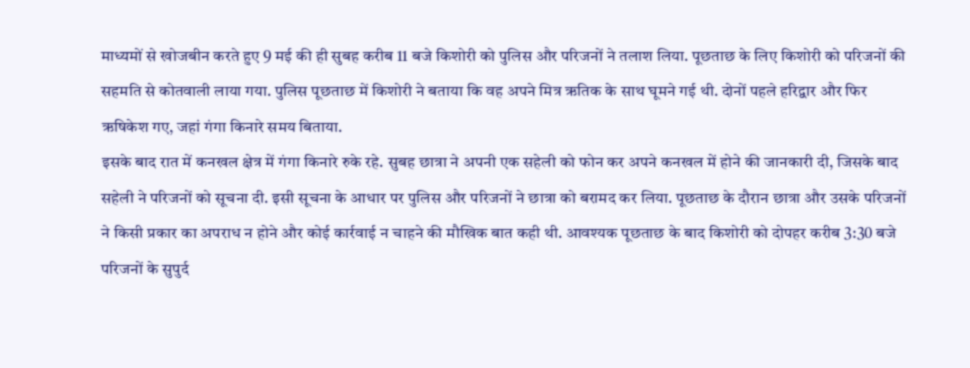माध्यमों से खोजबीन करते हुए 9 मई की ही सुबह करीब 11 बजे किशोरी को पुलिस और परिजनों ने तलाश लिया. पूछताछ के लिए किशोरी को परिजनों की सहमति से कोतवाली लाया गया. पुलिस पूछताछ में किशोरी ने बताया कि वह अपने मित्र ऋतिक के साथ घूमने गई थी. दोनों पहले हरिद्वार और फिर ऋषिकेश गए, जहां गंगा किनारे समय बिताया.
इसके बाद रात में कनखल क्षेत्र में गंगा किनारे रुके रहे. सुबह छात्रा ने अपनी एक सहेली को फोन कर अपने कनखल में होने की जानकारी दी, जिसके बाद सहेली ने परिजनों को सूचना दी. इसी सूचना के आधार पर पुलिस और परिजनों ने छात्रा को बरामद कर लिया. पूछताछ के दौरान छात्रा और उसके परिजनों ने किसी प्रकार का अपराध न होने और कोई कार्रवाई न चाहने की मौखिक बात कही थी. आवश्यक पूछताछ के बाद किशोरी को दोपहर करीब 3:30 बजे परिजनों के सुपुर्द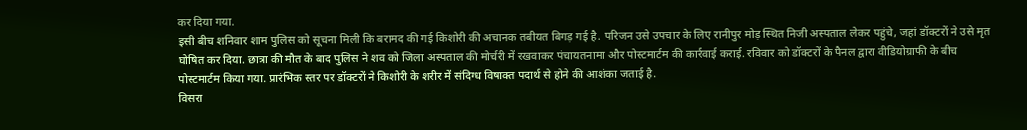कर दिया गया.
इसी बीच शनिवार शाम पुलिस को सूचना मिली कि बरामद की गई किशोरी की अचानक तबीयत बिगड़ गई है. परिजन उसे उपचार के लिए रानीपुर मोड़ स्थित निजी अस्पताल लेकर पहुंचे, जहां डॉक्टरों ने उसे मृत घोषित कर दिया. छात्रा की मौत के बाद पुलिस ने शव को जिला अस्पताल की मोर्चरी में रखवाकर पंचायतनामा और पोस्टमार्टम की कार्रवाई कराई. रविवार को डॉक्टरों के पैनल द्वारा वीडियोग्राफी के बीच पोस्टमार्टम किया गया. प्रारंभिक स्तर पर डॉक्टरों ने किशोरी के शरीर में संदिग्ध विषाक्त पदार्थ से होने की आशंका जताई है.
विसरा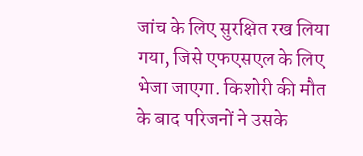जांच के लिए सुरक्षित रख लिया गया, जिसे एफएसएल के लिए भेजा जाएगा. किशोरी की मौत के बाद परिजनों ने उसके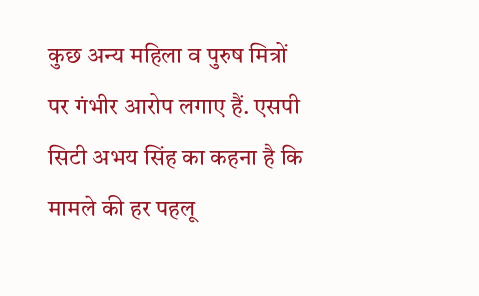कुछ अन्य महिला व पुरुष मित्रों पर गंभीर आरोप लगाए हैं. एसपी सिटी अभय सिंह का कहना है कि मामले की हर पहलू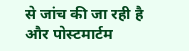से जांच की जा रही है और पोस्टमार्टम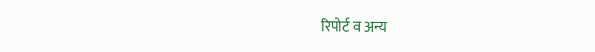रिपोर्ट व अन्य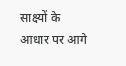साक्ष्यों के आधार पर आगे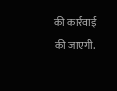की कार्रवाई की जाएगी.